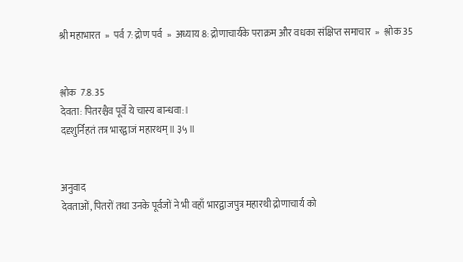श्री महाभारत  »  पर्व 7: द्रोण पर्व  »  अध्याय 8: द्रोणाचार्यके पराक्रम और वधका संक्षिप्त समाचार  »  श्लोक 35


श्लोक  7.8.35
देवता: पितरश्चैव पूर्वे ये चास्य बान्धवा:।
ददृशुर्निहतं तत्र भारद्वाजं महारथम्॥ ३५॥


अनुवाद
देवताओं, पितरों तथा उनके पूर्वजों ने भी वहाँ भारद्वाजपुत्र महारथी द्रोणाचार्य को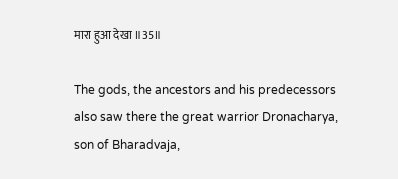मारा हुआ देखा ॥35॥

The gods, the ancestors and his predecessors also saw there the great warrior Dronacharya, son of Bharadvaja,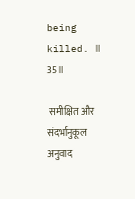being killed. ॥ 35॥

 समीक्षित और संदर्भानुकूल अनुवाद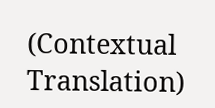(Contextual Translation)